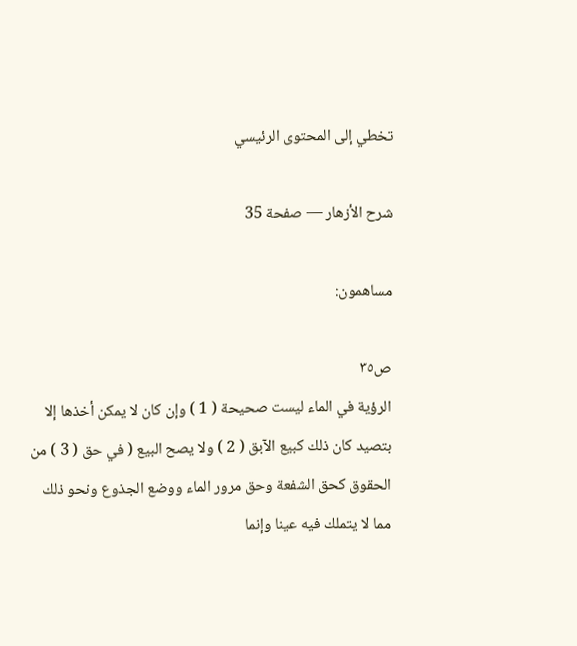تخطي إلى المحتوى الرئيسي

شرح الأزهار — صفحة 35

مساهمون:

ص٣٥
الرؤية في الماء ليست صحيحة ( 1 ) وإن كان لا يمكن أخذها إلا بتصيد كان ذلك كبيع الآبق ( 2 ) ولا يصح البيع ( في حق ( 3 ) من الحقوق كحق الشفعة وحق مرور الماء ووضع الجذوع ونحو ذلك مما لا يتملك فيه عينا وإنما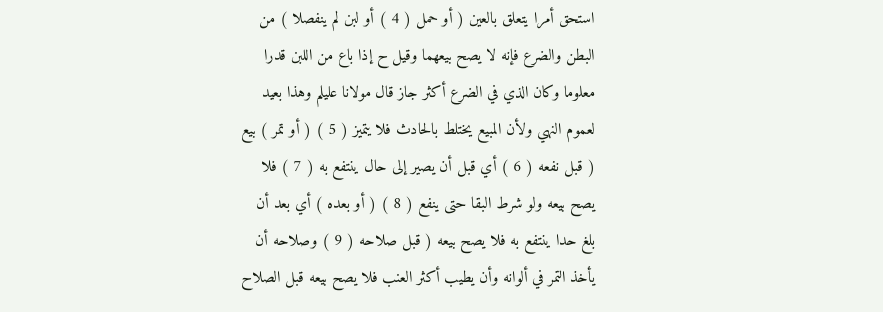استحق أمرا يتعلق بالعين ( أو حمل ( 4 ) أو لبن لم ينفصلا ) من البطن والضرع فإنه لا يصح بيعهما وقيل ح إذا باع من اللبن قدرا معلوما وكان الذي في الضرع أكثر جاز قال مولانا عليلم وهذا بعيد لعموم النهي ولأن المبيع يختلط بالحادث فلا يتميز ( 5 ) ( أو تمر ) بيع ( قبل نفعه ( 6 ) أي قبل أن يصير إلى حال ينتفع به ( 7 ) فلا يصح بيعه ولو شرط البقا حتى ينفع ( 8 ) ( أو بعده ) أي بعد أن بلغ حدا ينتفع به فلا يصح بيعه ( قبل صلاحه ( 9 ) وصلاحه أن يأخذ التمر في ألوانه وأن يطيب أكثر العنب فلا يصح بيعه قبل الصلاح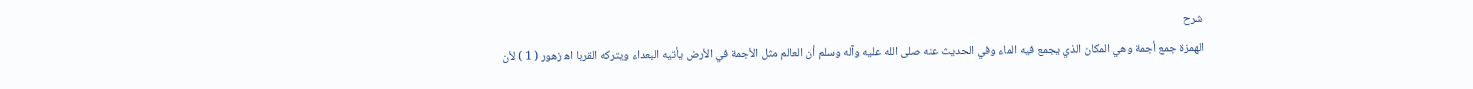شرح
الهمزة جمع أجمة وهي المكان الذي يجمع فيه الماء وفي الحديث عنه صلى الله عليه وآله وسلم أن العالم مثل الأجمة في الأرض يأتيه البعداء ويتركه القربا اه‍ زهور ( 1 ) لأن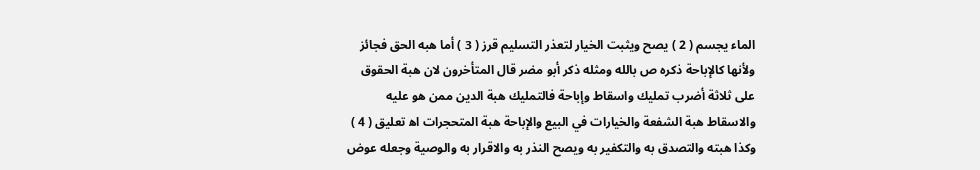الماء يجسم ( 2 ) يصح ويثبت الخيار لتعذر التسليم قرز ( 3 ) أما هبه الحق فجائز ولأنها كالإباحة ذكره ص بالله ومثله ذكر أبو مضر قال المتأخرون لان هبة الحقوق على ثلاثة أضرب تمليك واسقاط وإباحة فالتمليك هبة الدين ممن هو عليه والاسقاط هبة الشفعة والخيارات في البيع والإباحة هبة المتحجرات اه‍ تعليق ( 4 ) وكذا هبته والتصدق به والتكفير به ويصح النذر به والاقرار به والوصية وجعله عوض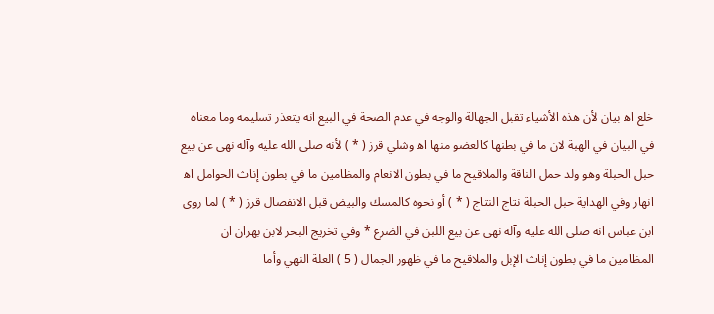خلع اه‍ بيان لأن هذه الأشياء تقبل الجهالة والوجه في عدم الصحة في البيع انه يتعذر تسليمه وما معناه في البيان في الهبة لان ما في بطنها كالعضو منها اه‍ وشلي قرز ( * ) لأنه صلى الله عليه وآله نهى عن بيع حبل الحبلة وهو ولد حمل الناقة والملاقيح ما في بطون الانعام والمظامين ما في بطون إناث الحوامل اه‍ انهار وفي الهداية حبل الحبلة نتاج النتاج ( * ) أو نحوه كالمسك والبيض قبل الانفصال قرز ( * ) لما روى ابن عباس انه صلى الله عليه وآله نهى عن بيع اللبن في الضرع * وفي تخريج البحر لابن بهران ان المظامين ما في بطون إناث الإبل والملاقيح ما في ظهور الجمال ( 5 ) العلة النهي وأما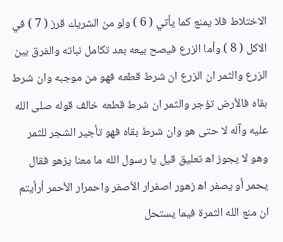الاختلاط فلا يمنع كما يأتي ( 6 ) ولو من الشريك قرز ( 7 ) في الاكل ( 8 ) وأما الزرع فيصح بيعه بعد تكامل نباته والفرق بين الزرع والثمر ان الزرع ان شرط قطعه فهو من موجبه وان شرط بقاه فالأرض تؤجر والثمر ان شرط قطعه خالف قوله صلى الله عليه وآله لا حتى هو وان شرط بقاه فهو تأجير الشجر للثمر وهو لا يجوز اه‍ تعليق قيل يا رسول الله ما معنا يزهو فقال يحمر أو يصفر اه‍ زهور اصفرار الأصفر واحمرار الأحمر أرأيتم ان منع الله الثمرة فيما يستحل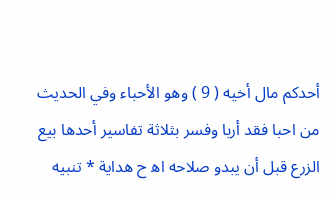أحدكم مال أخيه ( 9 ) وهو الأحباء وفي الحديث من احبا فقد أربا وفسر بثلاثة تفاسير أحدها بيع الزرع قبل أن يبدو صلاحه اه‍ ح هداية * تنبيه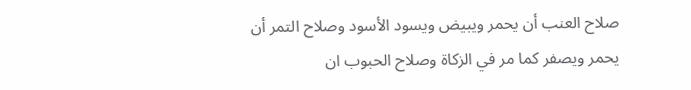صلاح العنب أن يحمر ويبيض ويسود الأسود وصلاح التمر أن يحمر ويصفر كما مر في الزكاة وصلاح الحبوب ان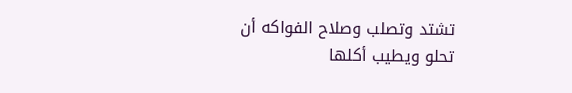تشتد وتصلب وصلاح الفواكه أن تحلو ويطيب أكلها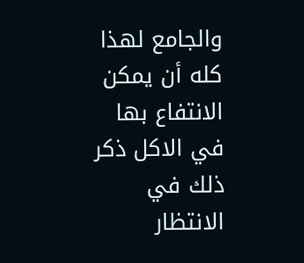والجامع لهذا كله أن يمكن الانتفاع بها في الاكل ذكر ذلك في الانتظار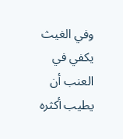وفي الغيث يكفي في العنب أن يطيب أكثره